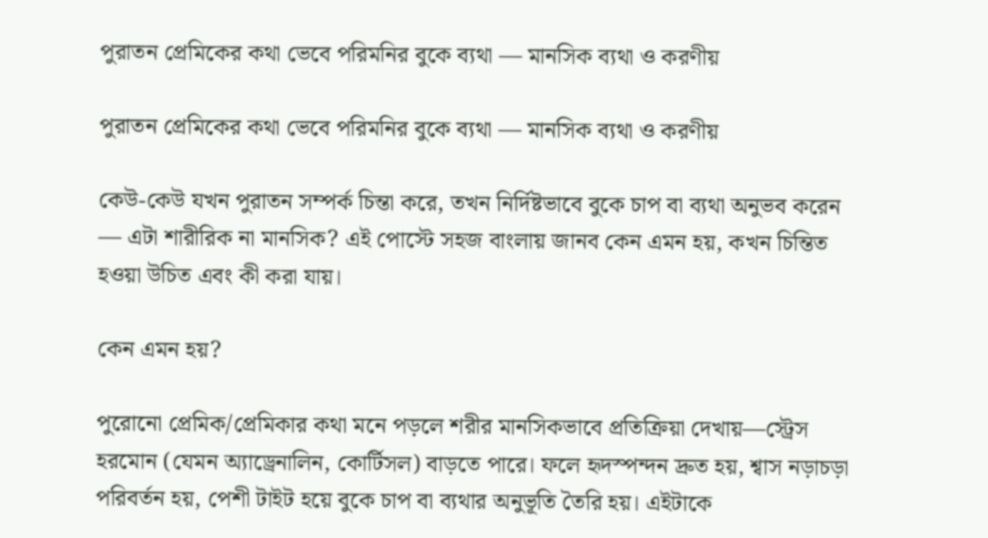পুরাতন প্রেমিকের কথা ভেবে পরিমনির বুকে ব্যথা — মানসিক ব্যথা ও করণীয়

পুরাতন প্রেমিকের কথা ভেবে পরিমনির বুকে ব্যথা — মানসিক ব্যথা ও করণীয়

কেউ-কেউ যখন পুরাতন সম্পর্ক চিন্তা করে, তখন নির্দিষ্টভাবে বুকে চাপ বা ব্যথা অনুভব করেন — এটা শারীরিক না মানসিক? এই পোস্টে সহজ বাংলায় জানব কেন এমন হয়, কখন চিন্তিত হওয়া উচিত এবং কী করা যায়।

কেন এমন হয়?

পুরোনো প্রেমিক/প্রেমিকার কথা মনে পড়লে শরীর মানসিকভাবে প্রতিক্রিয়া দেখায়—স্ট্রেস হরমোন (যেমন অ্যাড্রেনালিন, কোর্টিসল) বাড়তে পারে। ফলে হৃদস্পন্দন দ্রুত হয়, শ্বাস নড়াচড়া পরিবর্তন হয়, পেশী টাইট হয়ে বুকে চাপ বা ব্যথার অনুভূতি তৈরি হয়। এইটাকে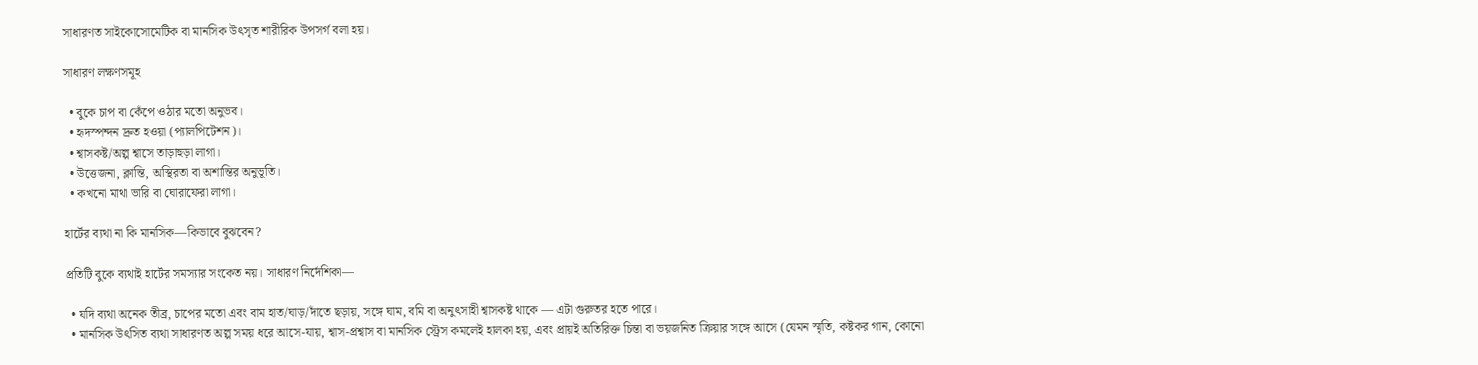সাধারণত সাইকোসোমেটিক বা মানসিক উৎসৃত শারীরিক উপসর্গ বলা হয়।

সাধারণ লক্ষণসমূহ

  • বুকে চাপ বা কেঁপে ওঠার মতো অনুভব।
  • হৃদস্পন্দন দ্রুত হওয়া (প্যালপিটেশন)।
  • শ্বাসকষ্ট/অল্প শ্বাসে তাড়াহুড়া লাগা।
  • উত্তেজনা, ক্লান্তি, অস্থিরতা বা অশান্তির অনুভূতি।
  • কখনো মাথা ভারি বা ঘোরাফেরা লাগা।

হার্টের ব্যথা না কি মানসিক—কিভাবে বুঝবেন?

প্রতিটি বুকে ব্যথাই হার্টের সমস্যার সংকেত নয়। সাধারণ নির্দেশিকা—

  • যদি ব্যথা অনেক তীব্র, চাপের মতো এবং বাম হাত/ঘাড়/দাঁতে ছড়ায়, সঙ্গে ঘাম, বমি বা অনুৎসাহী শ্বাসকষ্ট থাকে — এটা গুরুতর হতে পারে।
  • মানসিক উৎসিত ব্যথা সাধারণত অল্প সময় ধরে আসে-যায়, শ্বাস-প্রশ্বাস বা মানসিক স্ট্রেস কমলেই হালকা হয়, এবং প্রায়ই অতিরিক্ত চিন্তা বা ভয়জনিত ক্রিয়ার সঙ্গে আসে (যেমন স্মৃতি, কষ্টকর গান, কোনো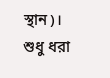স্থান)।
শুধু ধরা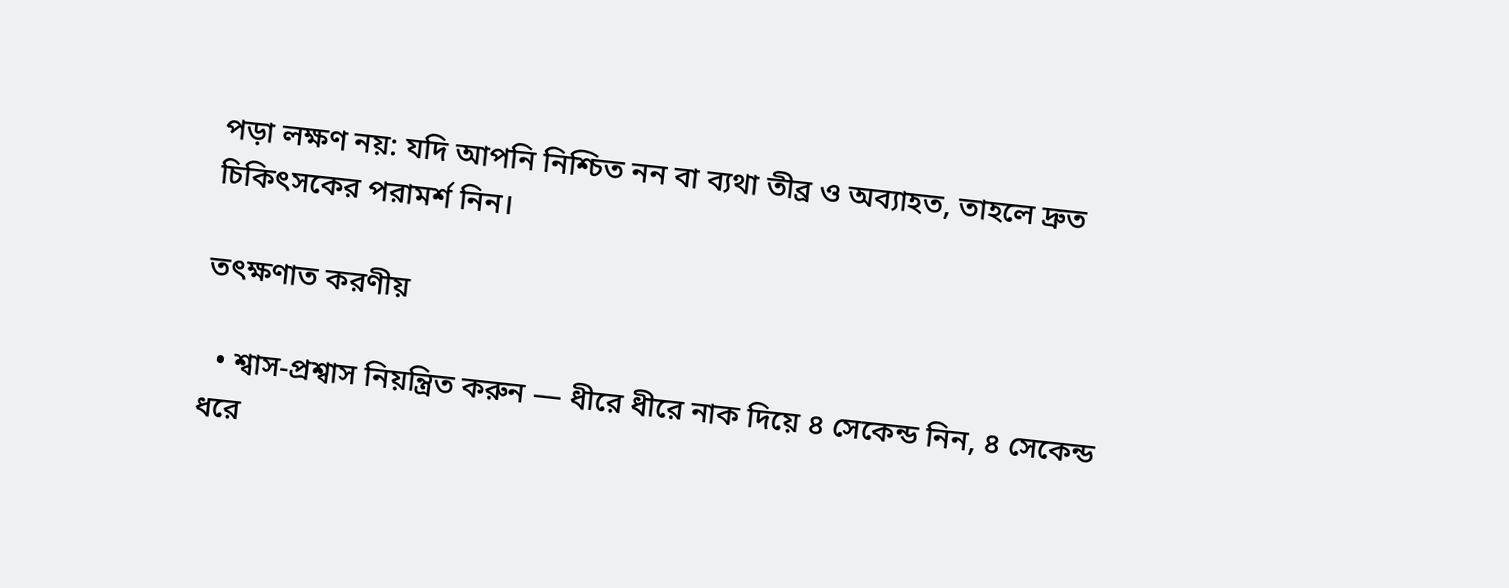পড়া লক্ষণ নয়: যদি আপনি নিশ্চিত নন বা ব্যথা তীব্র ও অব্যাহত, তাহলে দ্রুত চিকিৎসকের পরামর্শ নিন।

তৎক্ষণাত করণীয়

  • শ্বাস-প্রশ্বাস নিয়ন্ত্রিত করুন — ধীরে ধীরে নাক দিয়ে ৪ সেকেন্ড নিন, ৪ সেকেন্ড ধরে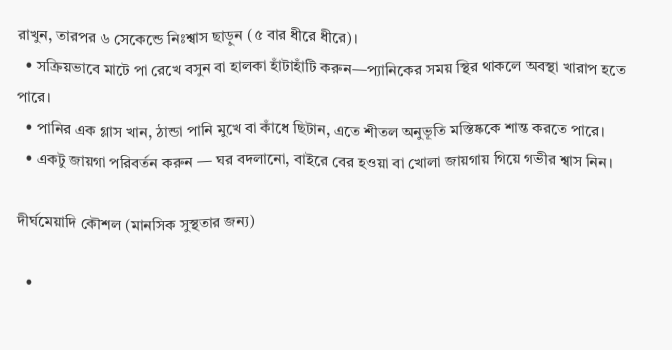রাখুন, তারপর ৬ সেকেন্ডে নিঃশ্বাস ছাড়ুন (৫ বার ধীরে ধীরে)।
  • সক্রিয়ভাবে মাটে পা রেখে বসুন বা হালকা হাঁটাহাঁটি করুন—প্যানিকের সময় স্থির থাকলে অবস্থা খারাপ হতে পারে।
  • পানির এক গ্লাস খান, ঠান্ডা পানি মুখে বা কাঁধে ছিটান, এতে শীতল অনুভূতি মস্তিষ্ককে শান্ত করতে পারে।
  • একটু জায়গা পরিবর্তন করুন — ঘর বদলানো, বাইরে বের হওয়া বা খোলা জায়গায় গিয়ে গভীর শ্বাস নিন।

দীর্ঘমেয়াদি কৌশল (মানসিক সুস্থতার জন্য)

  •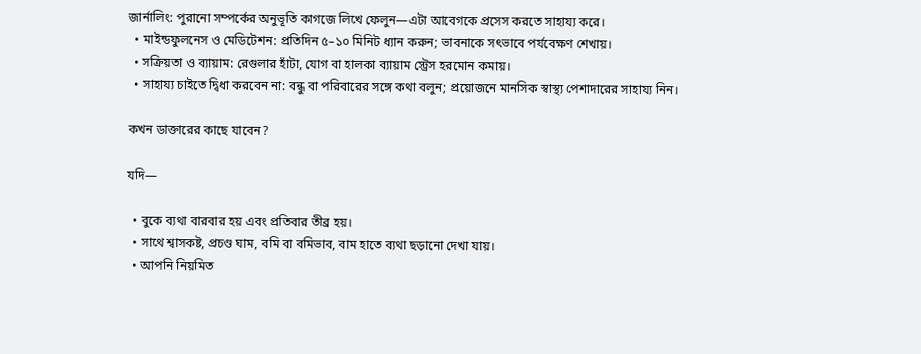জার্নালিং: পুরানো সম্পর্কের অনুভূতি কাগজে লিখে ফেলুন—এটা আবেগকে প্রসেস করতে সাহায্য করে।
  • মাইন্ডফুলনেস ও মেডিটেশন: প্রতিদিন ৫–১০ মিনিট ধ্যান করুন; ভাবনাকে সৎভাবে পর্যবেক্ষণ শেখায়।
  • সক্রিয়তা ও ব্যায়াম: রেগুলার হাঁটা, যোগ বা হালকা ব্যায়াম স্ট্রেস হরমোন কমায়।
  • সাহায্য চাইতে দ্বিধা করবেন না: বন্ধু বা পরিবারের সঙ্গে কথা বলুন; প্রয়োজনে মানসিক স্বাস্থ্য পেশাদারের সাহায্য নিন।

কখন ডাক্তারের কাছে যাবেন?

যদি—

  • বুকে ব্যথা বারবার হয় এবং প্রতিবার তীব্র হয়।
  • সাথে শ্বাসকষ্ট, প্রচণ্ড ঘাম, বমি বা বমিভাব, বাম হাতে ব্যথা ছড়ানো দেখা যায়।
  • আপনি নিয়মিত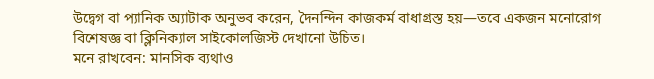উদ্বেগ বা প্যানিক অ্যাটাক অনুভব করেন, দৈনন্দিন কাজকর্ম বাধাগ্রস্ত হয়—তবে একজন মনোরোগ বিশেষজ্ঞ বা ক্লিনিক্যাল সাইকোলজিস্ট দেখানো উচিত।
মনে রাখবেন: মানসিক ব্যথাও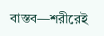বাস্তব—শরীরেই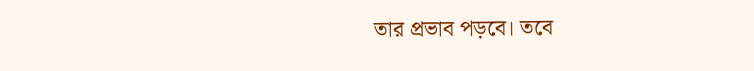তার প্রভাব পড়বে। তবে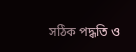সঠিক পদ্ধতি ও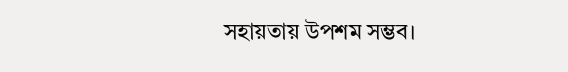সহায়তায় উপশম সম্ভব।